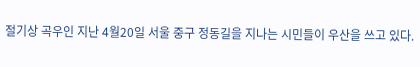절기상 곡우인 지난 4월20일 서울 중구 정동길을 지나는 시민들이 우산을 쓰고 있다.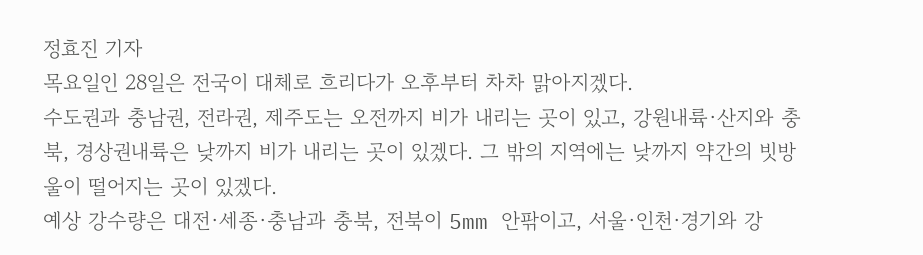정효진 기자
목요일인 28일은 전국이 대체로 흐리다가 오후부터 차차 맑아지겠다.
수도권과 충남권, 전라권, 제주도는 오전까지 비가 내리는 곳이 있고, 강원내륙·산지와 충북, 경상권내륙은 낮까지 비가 내리는 곳이 있겠다. 그 밖의 지역에는 낮까지 약간의 빗방울이 떨어지는 곳이 있겠다.
예상 강수량은 대전·세종·충남과 충북, 전북이 5mm 안팎이고, 서울·인천·경기와 강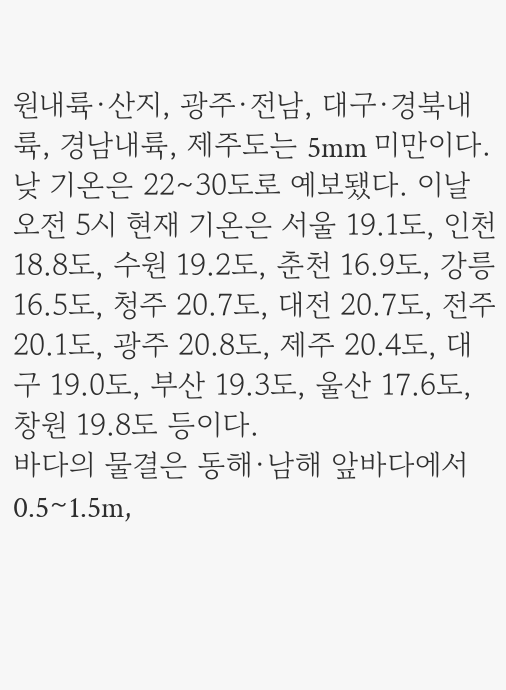원내륙·산지, 광주·전남, 대구·경북내륙, 경남내륙, 제주도는 5mm 미만이다.
낮 기온은 22∼30도로 예보됐다. 이날 오전 5시 현재 기온은 서울 19.1도, 인천 18.8도, 수원 19.2도, 춘천 16.9도, 강릉 16.5도, 청주 20.7도, 대전 20.7도, 전주 20.1도, 광주 20.8도, 제주 20.4도, 대구 19.0도, 부산 19.3도, 울산 17.6도, 창원 19.8도 등이다.
바다의 물결은 동해·남해 앞바다에서 0.5∼1.5m,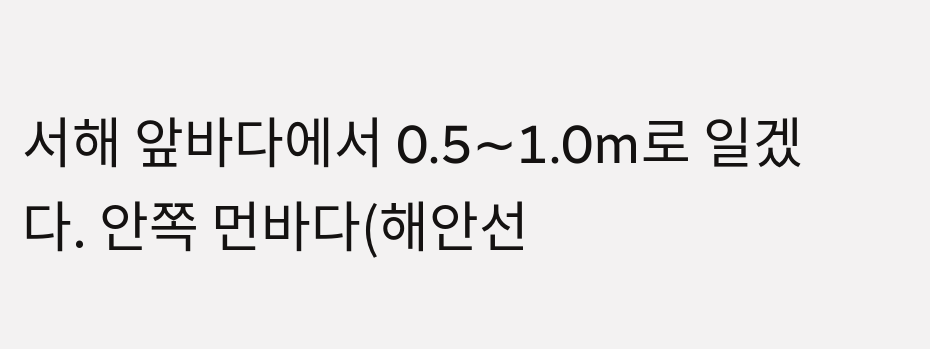서해 앞바다에서 0.5∼1.0m로 일겠다. 안쪽 먼바다(해안선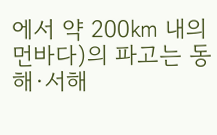에서 약 200㎞ 내의 먼바다)의 파고는 동해·서해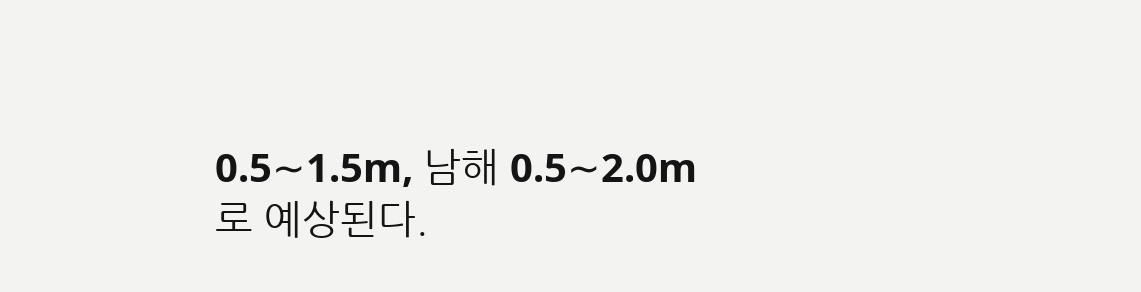0.5∼1.5m, 남해 0.5∼2.0m로 예상된다.